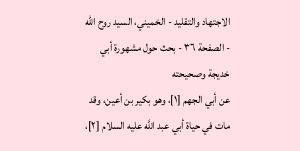الاجتهاد والتقليد - الخميني، السيد روح الله - الصفحة ٣٦ - بحث حول مشهورة أبي خديجة وصحيحته
عن أبي الجهم [١]، وهو بكير بن أعين، وقد مات في حياة أبي عبد اللَّه عليه السلام [٢]،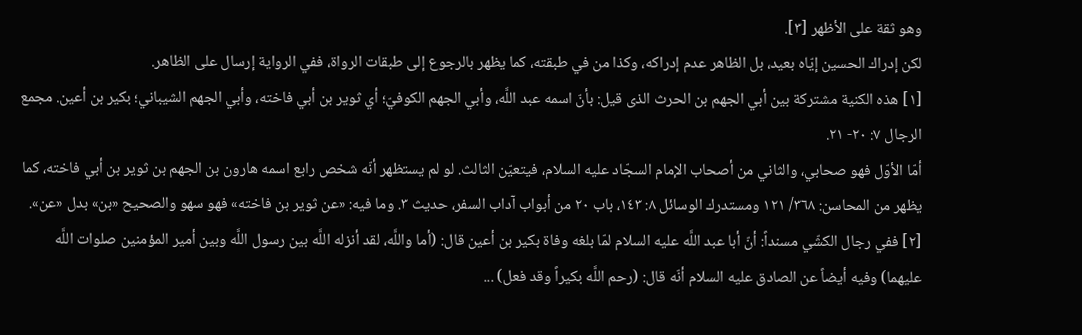وهو ثقة على الأظهر [٣].
لكن إدراك الحسين إيّاه بعيد، بل الظاهر عدم إدراكه، وكذا من في طبقته، كما يظهر بالرجوع إلى طبقات الرواة، ففي الرواية إرسال على الظاهر.
[١] هذه الكنية مشتركة بين أبي الجهم بن الحرث الذى قيل: بأنّ اسمه عبد اللَّه، وأبي الجهم الكوفيّ؛ أي ثوير بن أبي فاخته، وأبي الجهم الشيباني؛ بكير بن أعين. مجمع الرجال ٧: ٢٠- ٢١.
أمّا الأوّل فهو صحابي، والثاني من أصحاب الإمام السجّاد عليه السلام، فيتعيّن الثالث. لو لم يستظهر أنّه شخص رابع اسمه هارون بن الجهم بن ثوير بن أبي فاخته، كما يظهر من المحاسن: ٣٦٨/ ١٢١ ومستدرك الوسائل ٨: ١٤٣، باب ٢٠ من أبواب آداب السفر، حديث ٣. وما فيه: «عن ثوير بن فاخته» فهو سهو والصحيح «بن» بدل «عن».
[٢] ففي رجال الكشّي مسنداً: أنّ أبا عبد اللَّه عليه السلام لمّا بلغه وفاة بكير بن أعين قال: (أما واللَّه، لقد أنزله اللَّه بين رسول اللَّه وبين أمير المؤمنين صلوات اللَّه عليهما) وفيه أيضاً عن الصادق عليه السلام أنّه قال: (رحم اللَّه بكيراً وقد فعل) ...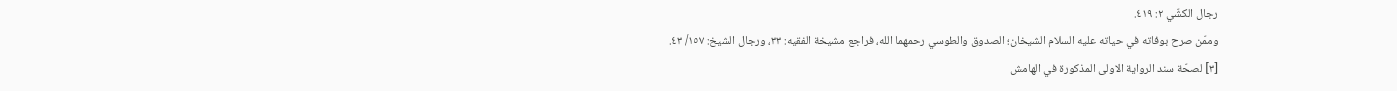رجال الكشّي ٢: ٤١٩.
وممّن صرح بوفاته في حياته عليه السلام الشيخان؛ الصدوق والطوسي رحمهما الله، فراجع مشيخة الفقيه: ٣٣، ورجال الشيخ: ١٥٧/ ٤٣.
[٣] لصحّة سند الرواية الاولى المذكورة في الهامش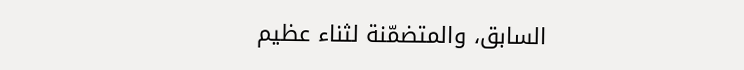السابق، والمتضمّنة لثناء عظيم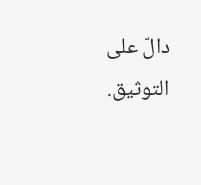دالّ على التوثيق.